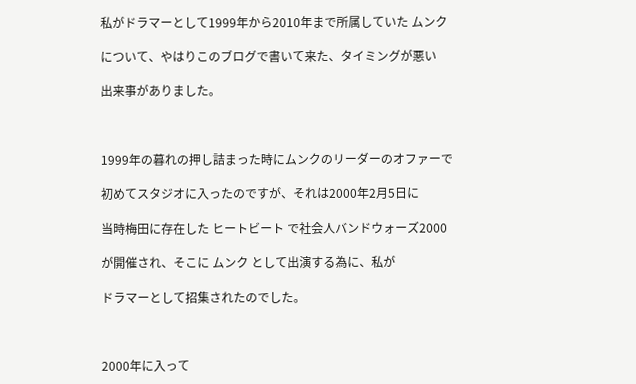私がドラマーとして1999年から2010年まで所属していた ムンク

について、やはりこのブログで書いて来た、タイミングが悪い

出来事がありました。



1999年の暮れの押し詰まった時にムンクのリーダーのオファーで

初めてスタジオに入ったのですが、それは2000年2月5日に

当時梅田に存在した ヒートビート で社会人バンドウォーズ2000

が開催され、そこに ムンク として出演する為に、私が

ドラマーとして招集されたのでした。



2000年に入って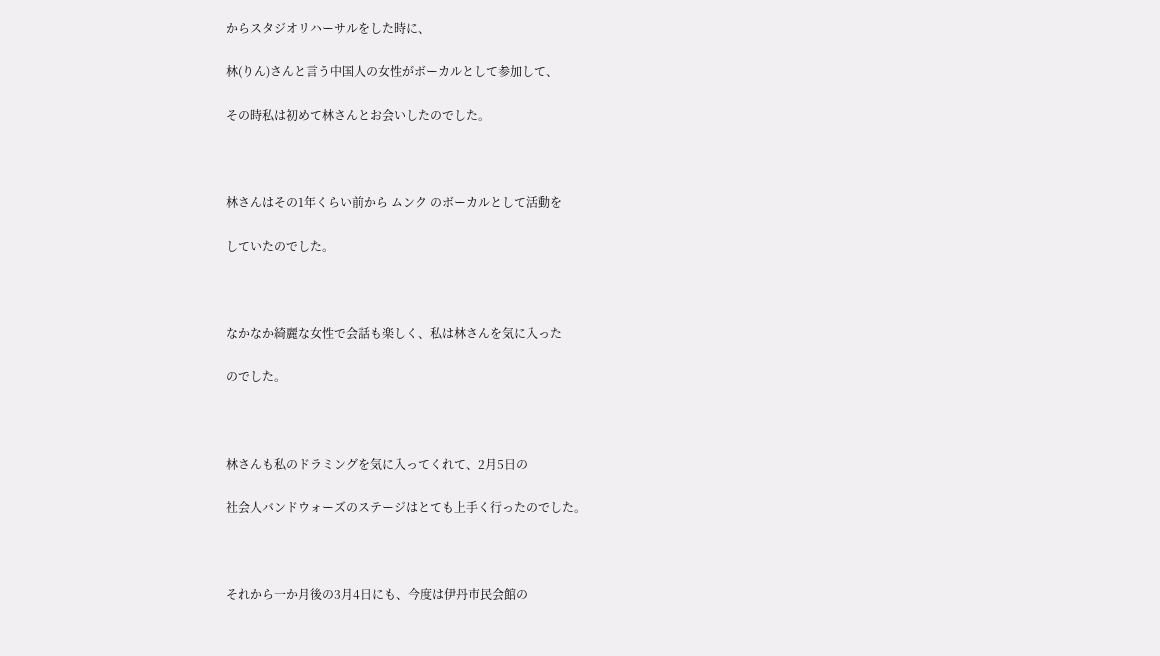からスタジオリハーサルをした時に、

林(りん)さんと言う中国人の女性がボーカルとして参加して、

その時私は初めて林さんとお会いしたのでした。



林さんはその1年くらい前から ムンク のボーカルとして活動を

していたのでした。



なかなか綺麗な女性で会話も楽しく、私は林さんを気に入った

のでした。



林さんも私のドラミングを気に入ってくれて、2月5日の

社会人バンドウォーズのステージはとても上手く行ったのでした。



それから一か月後の3月4日にも、今度は伊丹市民会館の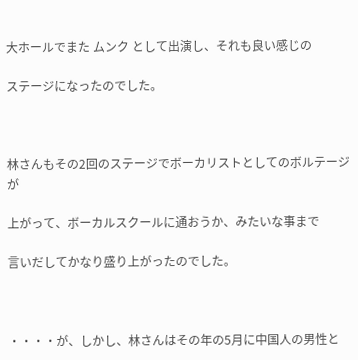大ホールでまた ムンク として出演し、それも良い感じの

ステージになったのでした。



林さんもその2回のステージでボーカリストとしてのボルテージが

上がって、ボーカルスクールに通おうか、みたいな事まで

言いだしてかなり盛り上がったのでした。



・・・・が、しかし、林さんはその年の5月に中国人の男性と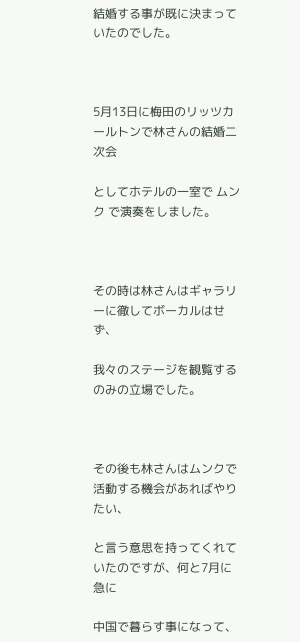結婚する事が既に決まっていたのでした。



5月13日に梅田のリッツカールトンで林さんの結婚二次会

としてホテルの一室で ムンク で演奏をしました。



その時は林さんはギャラリーに徹してボーカルはせず、

我々のステージを観覧するのみの立場でした。



その後も林さんはムンクで活動する機会があればやりたい、

と言う意思を持ってくれていたのですが、何と7月に急に

中国で暮らす事になって、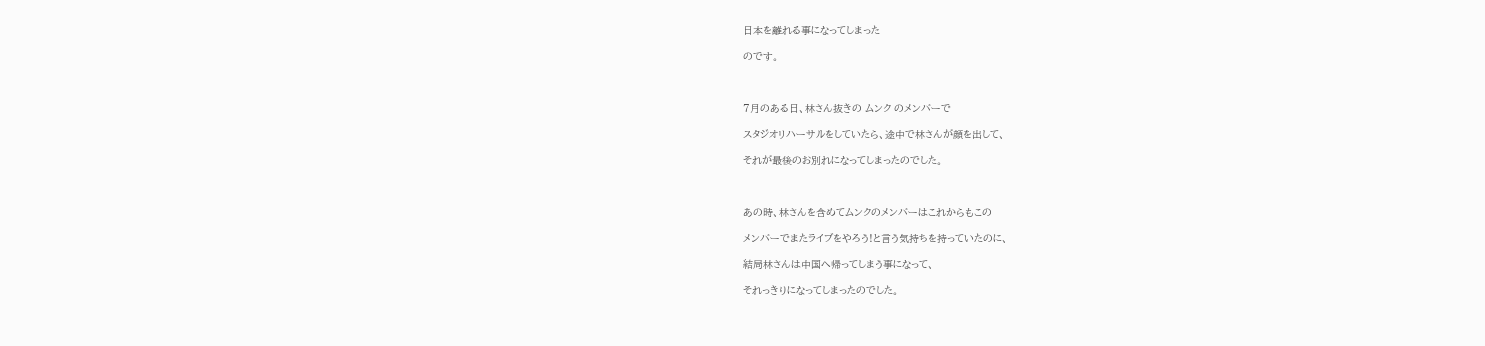日本を離れる事になってしまった

のです。



7月のある日、林さん抜きの ムンク のメンバーで

スタジオリハーサルをしていたら、途中で林さんが顔を出して、

それが最後のお別れになってしまったのでした。



あの時、林さんを含めてムンクのメンバーはこれからもこの

メンバーでまたライブをやろう!と言う気持ちを持っていたのに、

結局林さんは中国へ帰ってしまう事になって、

それっきりになってしまったのでした。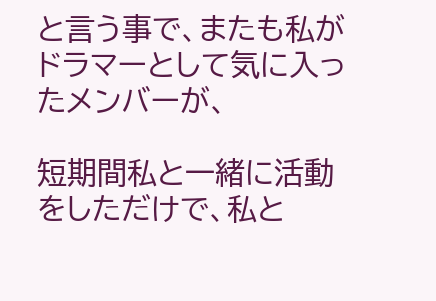と言う事で、またも私がドラマーとして気に入ったメンバーが、

短期間私と一緒に活動をしただけで、私と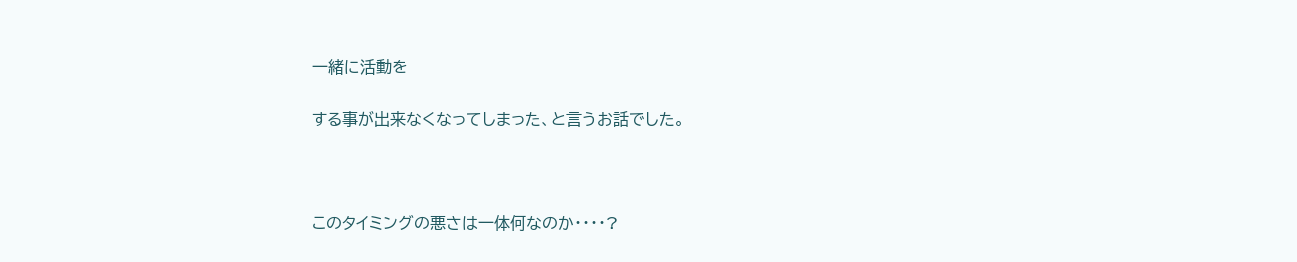一緒に活動を

する事が出来なくなってしまった、と言うお話でした。



このタイミングの悪さは一体何なのか・・・・?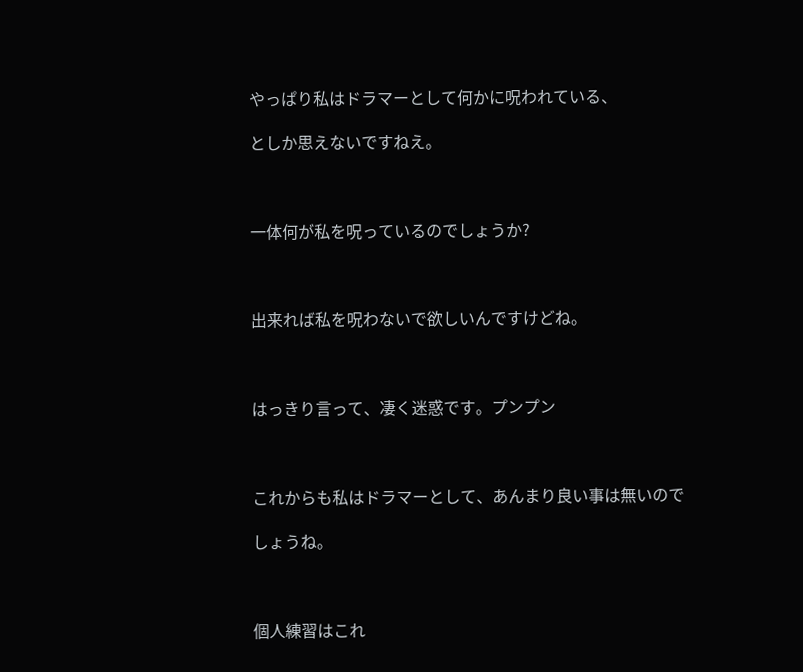やっぱり私はドラマーとして何かに呪われている、

としか思えないですねえ。



一体何が私を呪っているのでしょうか?



出来れば私を呪わないで欲しいんですけどね。



はっきり言って、凄く迷惑です。プンプン



これからも私はドラマーとして、あんまり良い事は無いので

しょうね。



個人練習はこれ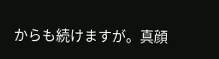からも続けますが。真顔